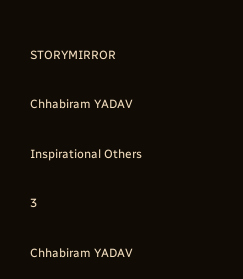STORYMIRROR

Chhabiram YADAV

Inspirational Others

3

Chhabiram YADAV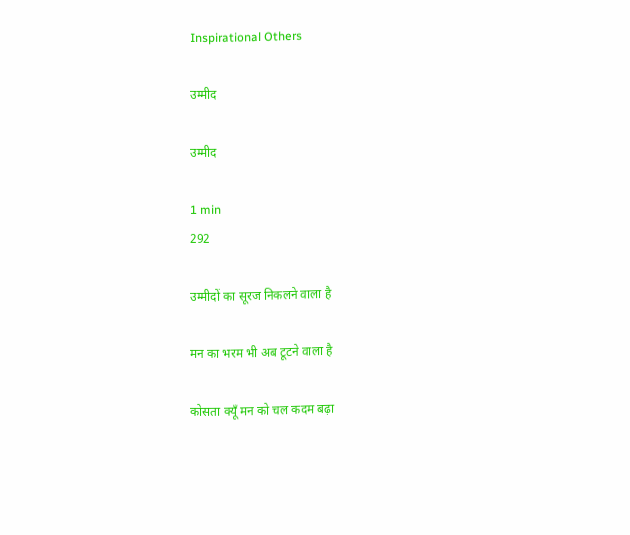Inspirational Others

उम्मीद

उम्मीद

1 min
292

उम्मीदों का सूरज निकलने वाला है

मन का भरम भी अब टूटने वाला है

कोसता क्यूँ मन को चल कदम बढ़ा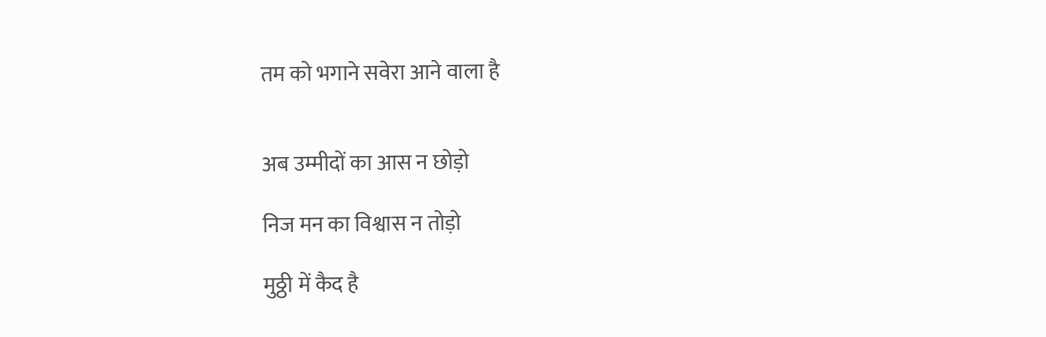तम को भगाने सवेरा आने वाला है


अब उम्मीदों का आस न छोड़ो

निज मन का विश्वास न तोड़ो

मुठ्ठी में कैद है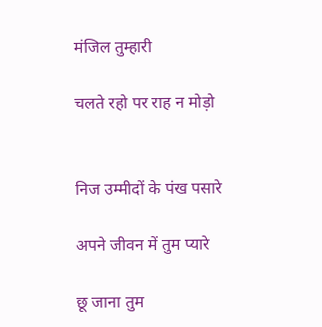मंजिल तुम्हारी

चलते रहो पर राह न मोड़ो


निज उम्मीदों के पंख पसारे

अपने जीवन में तुम प्यारे

छू जाना तुम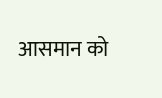आसमान को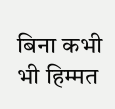बिना कभी भी हिम्मत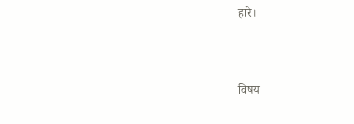हारे।


विषय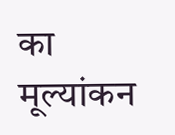का मूल्यांकन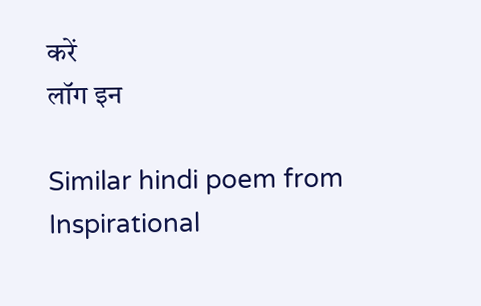करें
लॉग इन

Similar hindi poem from Inspirational